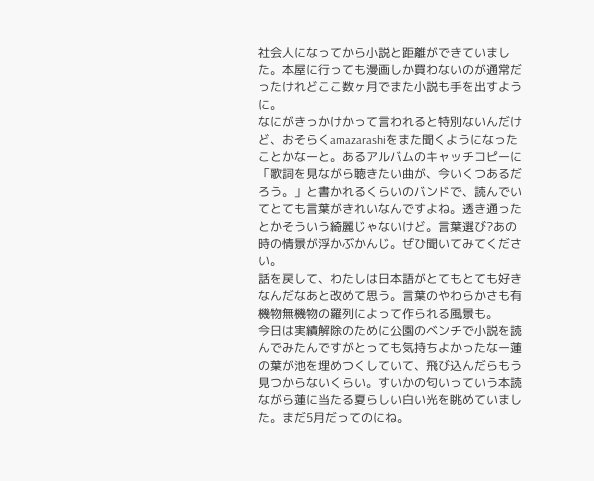社会人になってから小説と距離ができていました。本屋に行っても漫画しか買わないのが通常だったけれどここ数ヶ月でまた小説も手を出すように。
なにがきっかけかって言われると特別ないんだけど、おそらくamazarashiをまた聞くようになったことかなーと。あるアルバムのキャッチコピーに「歌詞を見ながら聴きたい曲が、今いくつあるだろう。」と書かれるくらいのバンドで、読んでいてとても言葉がきれいなんですよね。透き通ったとかそういう綺麗じゃないけど。言葉選び?あの時の情景が浮かぶかんじ。ぜひ聞いてみてください。
話を戻して、わたしは日本語がとてもとても好きなんだなあと改めて思う。言葉のやわらかさも有機物無機物の羅列によって作られる風景も。
今日は実績解除のために公園のベンチで小説を読んでみたんですがとっても気持ちよかったなー蓮の葉が池を埋めつくしていて、飛び込んだらもう見つからないくらい。すいかの匂いっていう本読ながら蓮に当たる夏らしい白い光を眺めていました。まだ5月だってのにね。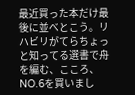最近買った本だけ最後に並べとこう。リハビリがてらちょっと知ってる選書で舟を編む、こころ、NO.6を買いまし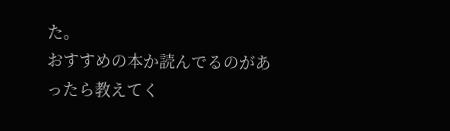た。
おすすめの本か読んでるのがあったら教えてく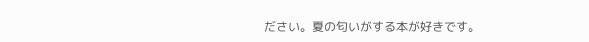ださい。夏の匂いがする本が好きです。